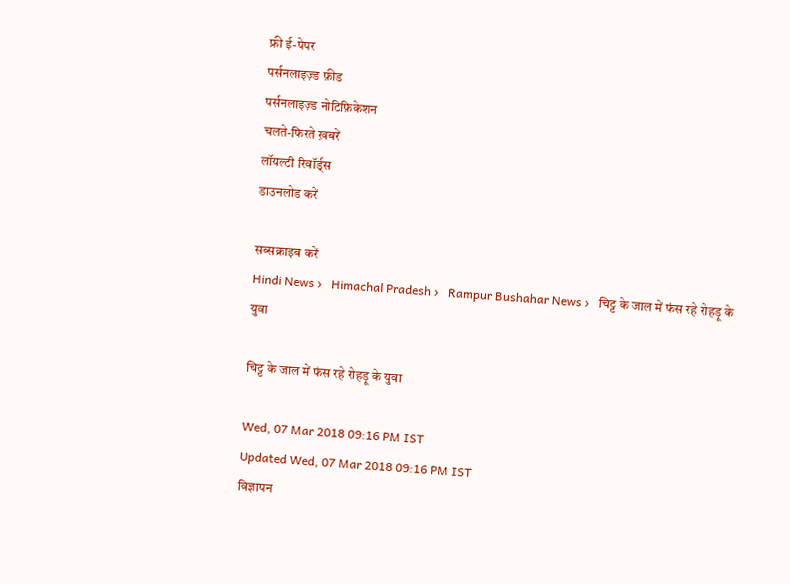फ्री ई-पेपर
पर्सनलाइज़्ड फ़ीड
पर्सनलाइज़्ड नोटिफ़िकेशन
चलते-फिरते ख़बरें
लॉयल्टी रिवॉर्ड्स
डाउनलोड करें

सब्सक्राइब करें
Hindi News ›   Himachal Pradesh ›   Rampur Bushahar News ›   चिट्ट के जाल में फंस रहे रोहड़ू के युवा

चिट्ट के जाल में फंस रहे रोहड़ू के युवा

Wed, 07 Mar 2018 09:16 PM IST
Updated Wed, 07 Mar 2018 09:16 PM IST
विज्ञापन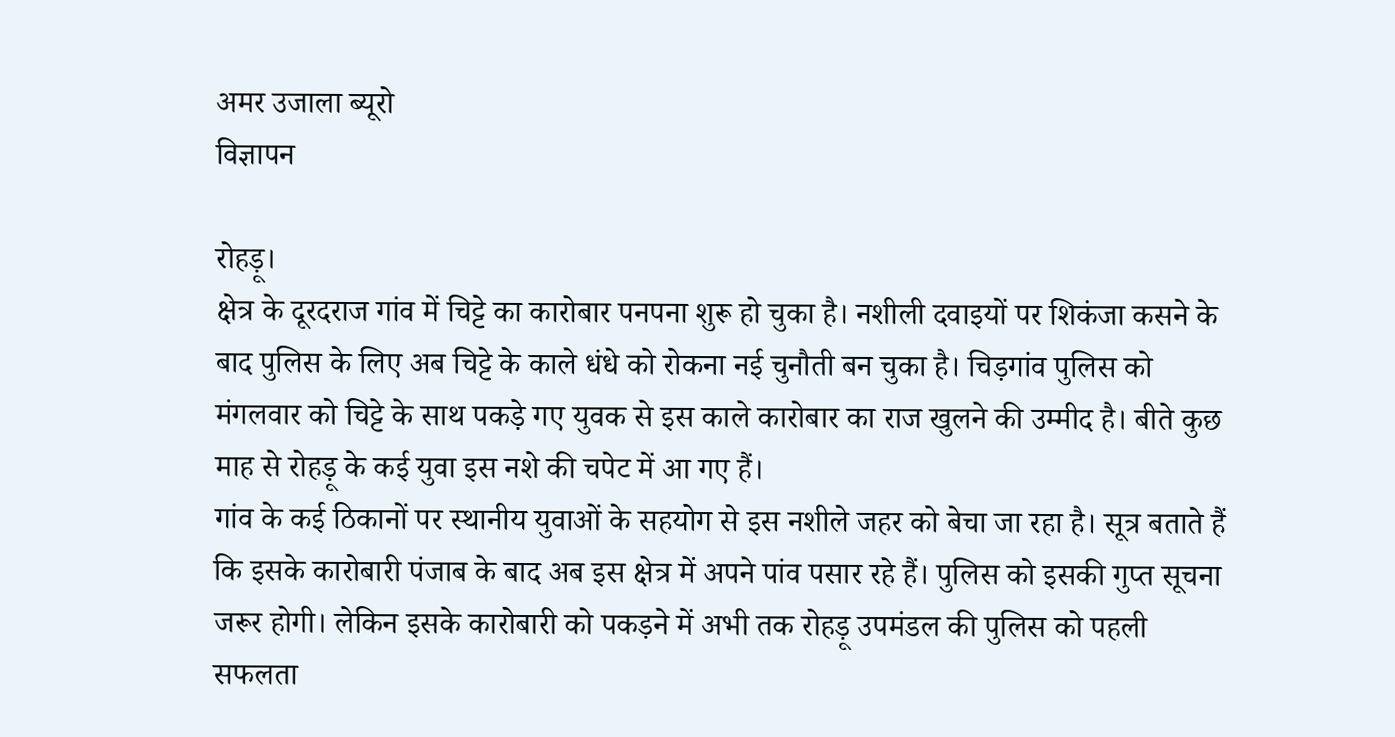अमर उजाला ब्यूरो
विज्ञापन

रोहड़ू।
क्षेत्र के दूरदराज गांव में चिट्टे का कारोबार पनपना शुरू हो चुका है। नशीली दवाइयों पर शिकंजा कसने के बाद पुलिस के लिए अब चिट्टे के काले धंधे को रोकना नई चुनौती बन चुका है। चिड़गांव पुलिस को मंगलवार को चिट्टे के साथ पकड़े गए युवक से इस काले कारोबार का राज खुलने की उम्मीद है। बीते कुछ माह से रोहड़ू के कई युवा इस नशे की चपेट में आ गए हैं।
गांव के कई ठिकानों पर स्थानीय युवाओं के सहयोग से इस नशीले जहर को बेचा जा रहा है। सूत्र बताते हैं कि इसके कारोबारी पंजाब के बाद अब इस क्षेत्र में अपने पांव पसार रहे हैं। पुलिस को इसकी गुप्त सूचना जरूर होगी। लेकिन इसके कारोबारी को पकड़ने में अभी तक रोहड़ू उपमंडल की पुलिस को पहली सफलता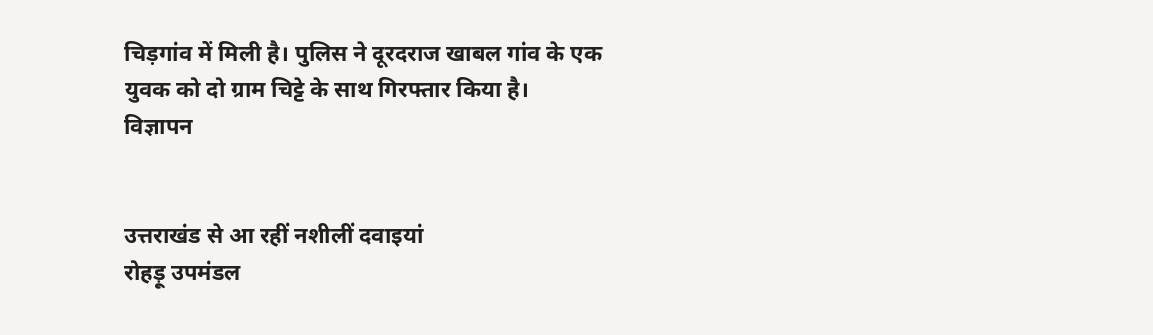चिड़गांव में मिली है। पुलिस ने दूरदराज खाबल गांव के एक युवक को दो ग्राम चिट्टे के साथ गिरफ्तार किया है।
विज्ञापन


उत्तराखंड से आ रहीं नशीलीं दवाइयां
रोहड़ू उपमंडल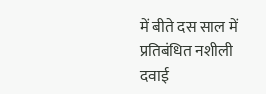में बीते दस साल में प्रतिबंधित नशीली दवाई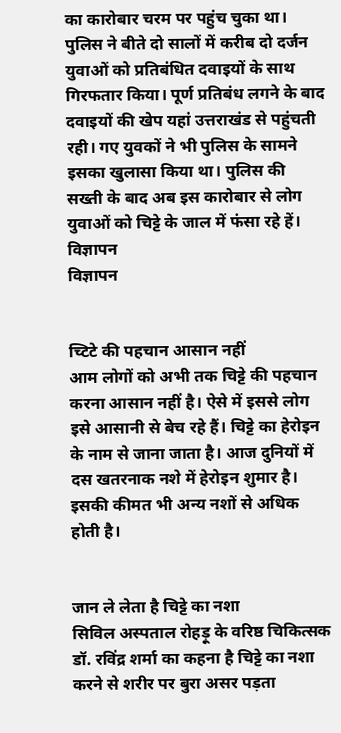का कारोबार चरम पर पहुंच चुका था। पुलिस ने बीते दो सालों में करीब दो दर्जन युवाओं को प्रतिबंधित दवाइयों के साथ गिरफतार किया। पूर्ण प्रतिबंध लगने के बाद दवाइयों की खेप यहां उत्तराखंड से पहुंचती रही। गए युवकों ने भी पुलिस के सामने इसका खुलासा किया था। पुलिस की सख्ती के बाद अब इस कारोबार से लोग युवाओं को चिट्टे के जाल में फंसा रहे हें।
विज्ञापन
विज्ञापन


च्टिटे की पहचान आसान नहीं
आम लोगों को अभी तक चिट्टे की पहचान करना आसान नहीं है। ऐसे में इससे लोग इसे आसानी से बेच रहे हैं। चिट्टे का हेरोइन के नाम से जाना जाता है। आज दुनियों में दस खतरनाक नशे में हेरोइन शुमार है। इसकी कीमत भी अन्य नशों से अधिक होती है।


जान ले लेता है चिट्टे का नशा
सिविल अस्पताल रोहड़ू के वरिष्ठ चिकित्सक डॉ. रविंद्र शर्मा का कहना है चिट्टे का नशा करने से शरीर पर बुरा असर पड़ता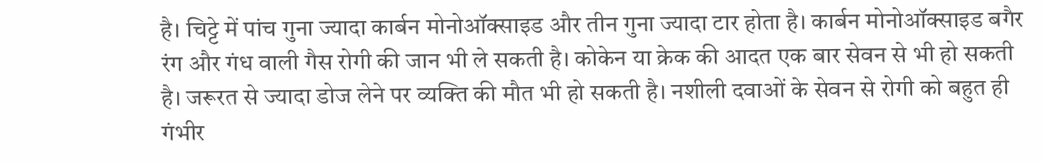है। चिट्टे में पांच गुना ज्यादा कार्बन मोनोऑक्साइड और तीन गुना ज्यादा टार होता है। कार्बन मोनोऑक्साइड बगैर रंग और गंध वाली गैस रोगी की जान भी ले सकती है। कोकेन या क्रेक की आदत एक बार सेवन से भी हो सकती है। जरूरत से ज्यादा डोज लेने पर व्यक्ति की मौत भी हो सकती है। नशीली दवाओं के सेवन से रोगी को बहुत ही गंभीर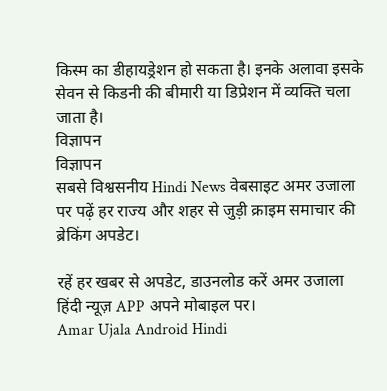किस्म का डीहायड्रेशन हो सकता है। इनके अलावा इसके सेवन से किडनी की बीमारी या डिप्रेशन में व्यक्ति चला जाता है।
विज्ञापन
विज्ञापन
सबसे विश्वसनीय Hindi News वेबसाइट अमर उजाला पर पढ़ें हर राज्य और शहर से जुड़ी क्राइम समाचार की
ब्रेकिंग अपडेट।

रहें हर खबर से अपडेट, डाउनलोड करें अमर उजाला हिंदी न्यूज़ APP अपने मोबाइल पर।
Amar Ujala Android Hindi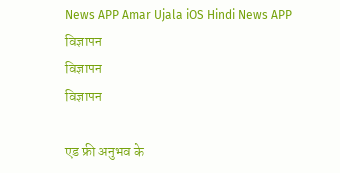News APP Amar Ujala iOS Hindi News APP
विज्ञापन
विज्ञापन
विज्ञापन

एड फ्री अनुभव के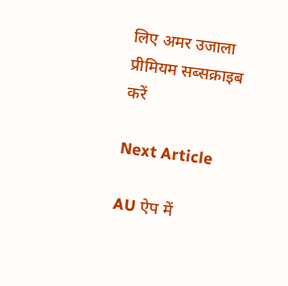लिए अमर उजाला प्रीमियम सब्सक्राइब करें

Next Article

AU ऐप में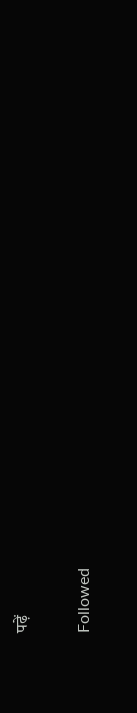पढ़ें

Followed